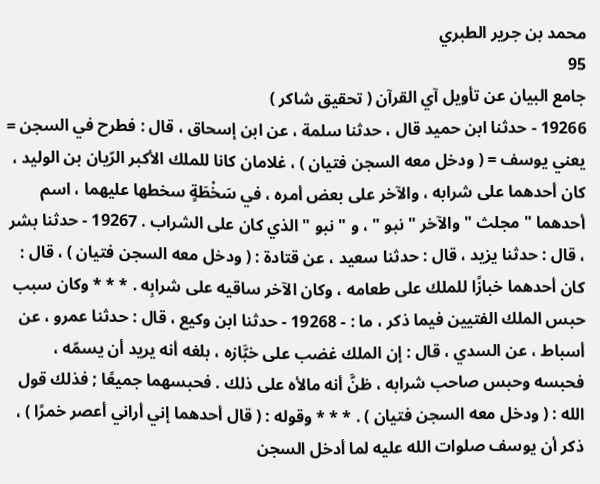محمد بن جرير الطبري
95
جامع البيان عن تأويل آي القرآن ( تحقيق شاكر )
19266 - حدثنا ابن حميد قال ، حدثنا سلمة ، عن ابن إسحاق ، قال : فطرح في السجن = يعني يوسف = ( ودخل معه السجن فتيان ) ، غلامان كانا للملك الأكبر الرّيان بن الوليد ، كان أحدهما على شرابه ، والآخر على بعض أمره ، في سَخْطَةٍ سخطها عليهما ، اسم أحدهما " مجلث " والآخر " نبو " ، و " نبو " الذي كان على الشراب . 19267 - حدثنا بشر ، قال : حدثنا يزيد ، قال : حدثنا سعيد ، عن قتادة : ( ودخل معه السجن فتيان ) ، قال : كان أحدهما خبازًا للملك على طعامه ، وكان الآخر ساقيه على شرابِه . * * * وكان سبب حبس الملك الفتيين فيما ذكر ، ما : - 19268 - حدثنا ابن وكيع ، قال : حدثنا عمرو ، عن أسباط ، عن السدي ، قال : إن الملك غضب على خبَّازه ، بلغه أنه يريد أن يسمّه ، فحبسه وحبس صاحب شرابه ، ظنَّ أنه مالأه على ذلك . فحبسهما جميعًا ; فذلك قول الله : ( ودخل معه السجن فتيان ) . * * * وقوله : ( قال أحدهما إني أراني أعصر خمرًا ) ، ذكر أن يوسف صلوات الله عليه لما أدخل السجن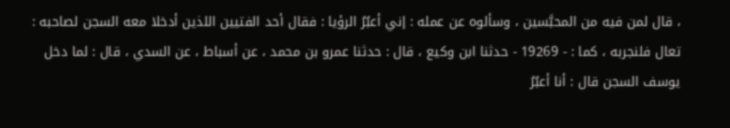، قال لمن فيه من المحبَّسين ، وسألوه عن عمله : إني أعبُرُ الرؤيا : فقال أحد الفتيين اللذين أدخلا معه السجن لصاحبه : تعال فلنجربه ، كما : - 19269 - حدثنا ابن وكيع ، قال : حدثنا عمرو بن محمد ، عن أسباط ، عن السدي ، قال : لما دخل يوسف السجن قال : أنا أعبُرُ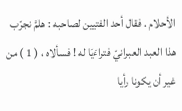الأحلام . فقال أحد الفتيين لصاحبه : هلمَّ نجرّب هذا العبد العبرانيّ فتراءَيَا له ! فسألاه ، ( 1 ) من غير أن يكونا رأيا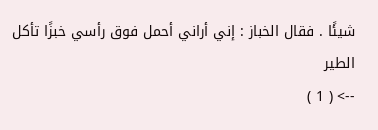شيئًا . فقال الخباز : إني أراني أحمل فوق رأسي خبزًا تأكل الطير
--> ( 1 )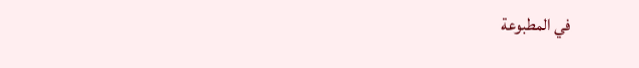في المطبوعة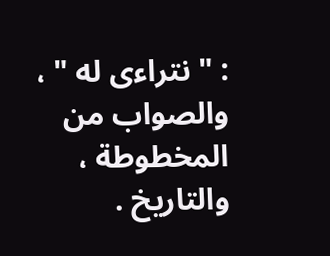: " نتراءى له " ، والصواب من المخطوطة ، والتاريخ .